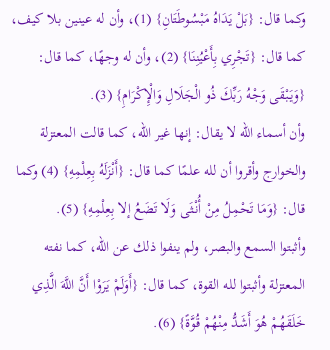وكما قال: {بَلْ يَدَاهُ مَبْسُوطَتَانِ} (1)، وأن له عينين بلا كيف، كما قال: {تَجْرِي بِأَعْيُنِنَا} (2)، وأن له وجهًا، كما قال: {وَيَبْقَى وَجْهُ رَبِّكَ ذُو الْجَلَالِ وَالْإِكْرَامِ} (3).
وأن أسماء الله لا يقال: إنها غير الله، كما قالت المعتزلة والخوارج وأقروا أن لله علمًا كما قال: {أَنْزَلَهُ بِعِلْمِهِ} (4) وكما قال: {وَمَا تَحْمِلُ مِنْ أُنْثَى وَلَا تَضَعُ إلا بِعِلْمِهِ} (5).
وأثبتوا السمع والبصر، ولم ينفوا ذلك عن الله، كما نفته المعتزلة وأثبتوا لله القوة، كما قال: {أَوَلَمْ يَرَوْا أَنَّ اللَّهَ الَّذِي خَلَقَهُمْ هُوَ أَشَدُّ مِنْهُمْ قُوَّةً} (6).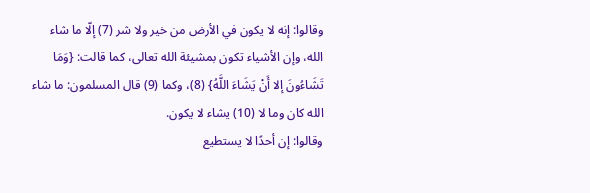وقالوا: إنه لا يكون في الأرض من خير ولا شر (7) إلّا ما شاء الله، وإن الأشياء تكون بمشيئة الله تعالى، كما قالت: {وَمَا تَشَاءُونَ إلا أَنْ يَشَاءَ اللَّهُ} (8)، وكما (9) قال المسلمون: ما شاء الله كان وما لا (10) يشاء لا يكون.
وقالوا: إن أحدًا لا يستطيع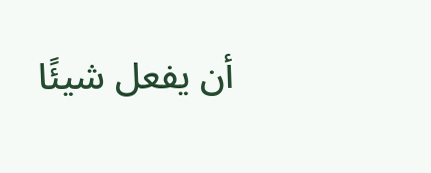أن يفعل شيئًا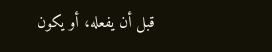قبل أن يفعله، أو يكون